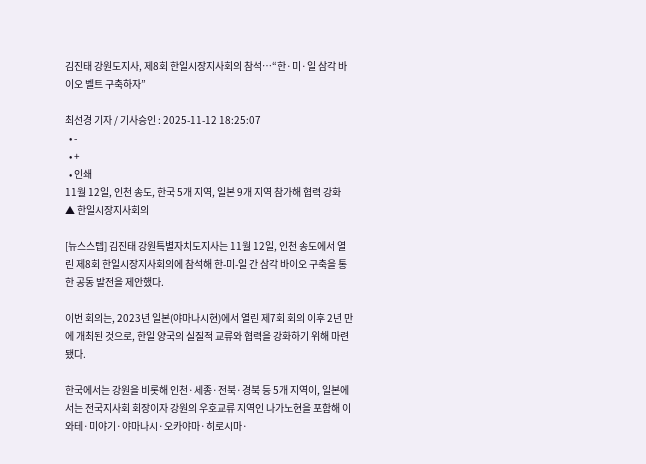김진태 강원도지사, 제8회 한일시장지사회의 참석…“한·미·일 삼각 바이오 벨트 구축하자”

최선경 기자 / 기사승인 : 2025-11-12 18:25:07
  • -
  • +
  • 인쇄
11월 12일, 인천 송도, 한국 5개 지역, 일본 9개 지역 참가해 협력 강화
▲ 한일시장지사회의

[뉴스스텝] 김진태 강원특별자치도지사는 11월 12일, 인천 송도에서 열린 제8회 한일시장지사회의에 참석해 한-미-일 간 삼각 바이오 구축을 통한 공동 발전을 제안했다.

이번 회의는, 2023년 일본(야마나시현)에서 열린 제7회 회의 이후 2년 만에 개최된 것으로, 한일 양국의 실질적 교류와 협력을 강화하기 위해 마련됐다.

한국에서는 강원을 비롯해 인천·세종·전북·경북 등 5개 지역이, 일본에서는 전국지사회 회장이자 강원의 우호교류 지역인 나가노현을 포함해 이와테·미야기·야마나시·오카야마·히로시마·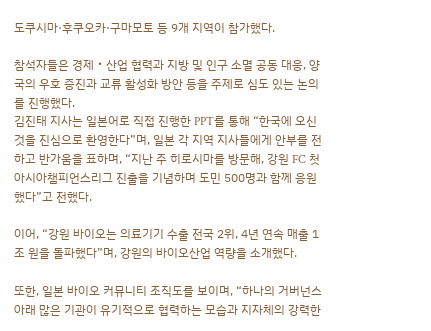도쿠시마·후쿠오카·구마모토 등 9개 지역이 참가했다.

참석자들은 경제‧산업 협력과 지방 및 인구 소멸 공동 대응, 양국의 우호 증진과 교류 활성화 방안 등을 주제로 심도 있는 논의를 진행했다.
김진태 지사는 일본어로 직접 진행한 PPT를 통해 “한국에 오신 것을 진심으로 환영한다”며, 일본 각 지역 지사들에게 안부를 전하고 반가움을 표하며, “지난 주 히로시마를 방문해, 강원 FC 첫 아시아챔피언스리그 진출을 기념하며 도민 500명과 함께 응원했다”고 전했다.

이어, “강원 바이오는 의료기기 수출 전국 2위, 4년 연속 매출 1조 원을 돌파했다”며, 강원의 바이오산업 역량을 소개했다.

또한, 일본 바이오 커뮤니티 조직도를 보이며, “하나의 거버넌스 아래 많은 기관이 유기적으로 협력하는 모습과 지자체의 강력한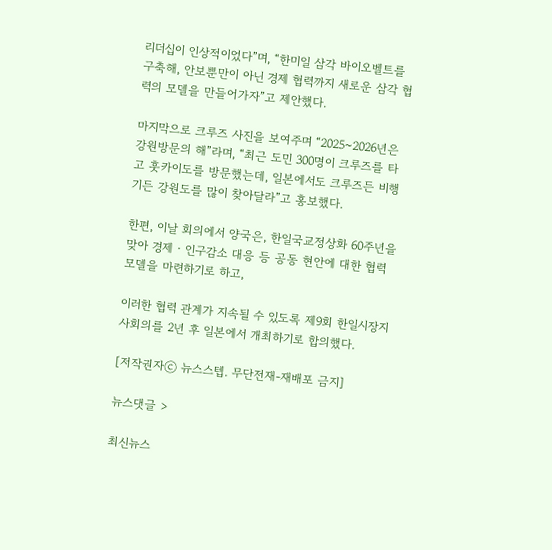리더십이 인상적이었다”며, “한미일 삼각 바이오벨트를 구축해, 안보뿐만이 아닌 경제 협력까지 새로운 삼각 협력의 모델을 만들어가자”고 제안했다.

마지막으로 크루즈 사진을 보여주며 “2025~2026년은 강원방문의 해”라며, “최근 도민 300명이 크루즈를 타고 훗카이도를 방문했는데, 일본에서도 크루즈든 비행기든 강원도를 많이 찾아달라”고 홍보했다.

한편, 이날 회의에서 양국은, 한일국교정상화 60주년을 맞아 경제‧인구감소 대응 등 공동 현안에 대한 협력 모델을 마련하기로 하고,

이러한 협력 관계가 지속될 수 있도록 제9회 한일시장지사회의를 2년 후 일본에서 개최하기로 합의했다.

[저작권자ⓒ 뉴스스텝. 무단전재-재배포 금지]

뉴스댓글 >

최신뉴스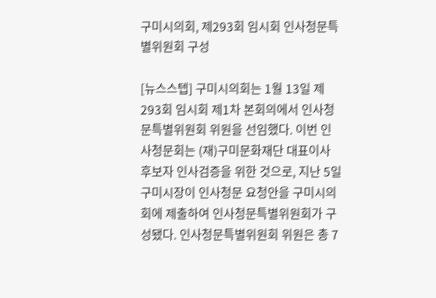구미시의회, 제293회 임시회 인사청문특별위원회 구성

[뉴스스텝] 구미시의회는 1월 13일 제293회 임시회 제1차 본회의에서 인사청문특별위원회 위원을 선임했다. 이번 인사청문회는 (재)구미문화재단 대표이사 후보자 인사검증을 위한 것으로, 지난 5일 구미시장이 인사청문 요청안을 구미시의회에 제출하여 인사청문특별위원회가 구성됐다. 인사청문특별위원회 위원은 총 7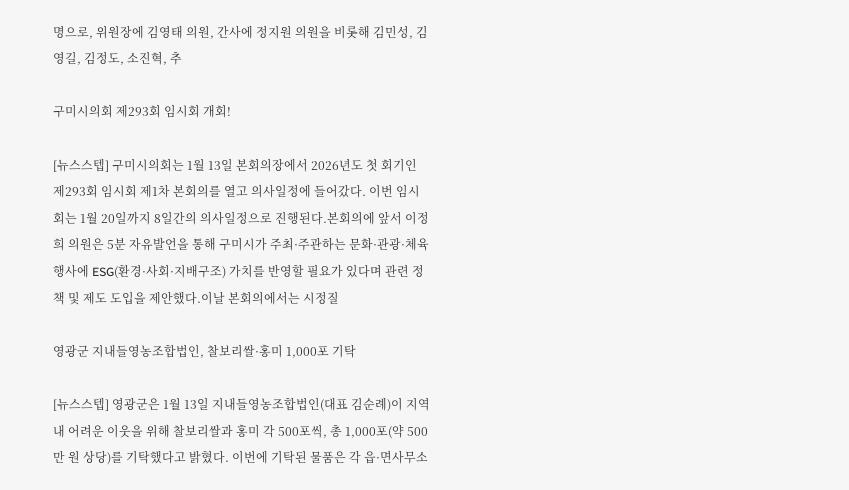명으로, 위원장에 김영태 의원, 간사에 정지원 의원을 비롯해 김민성, 김영길, 김정도, 소진혁, 추

구미시의회 제293회 임시회 개회!

[뉴스스텝] 구미시의회는 1월 13일 본회의장에서 2026년도 첫 회기인 제293회 임시회 제1차 본회의를 열고 의사일정에 들어갔다. 이번 임시회는 1월 20일까지 8일간의 의사일정으로 진행된다.본회의에 앞서 이정희 의원은 5분 자유발언을 통해 구미시가 주최·주관하는 문화·관광·체육 행사에 ESG(환경·사회·지배구조) 가치를 반영할 필요가 있다며 관련 정책 및 제도 도입을 제안했다.이날 본회의에서는 시정질

영광군 지내들영농조합법인, 찰보리쌀·홍미 1,000포 기탁

[뉴스스텝] 영광군은 1월 13일 지내들영농조합법인(대표 김순례)이 지역내 어려운 이웃을 위해 찰보리쌀과 홍미 각 500포씩, 총 1,000포(약 500만 원 상당)를 기탁했다고 밝혔다. 이번에 기탁된 물품은 각 읍·면사무소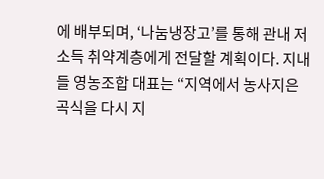에 배부되며, ‘나눔냉장고’를 통해 관내 저소득 취약계층에게 전달할 계획이다. 지내들 영농조합 대표는 “지역에서 농사지은 곡식을 다시 지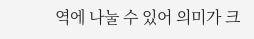역에 나눌 수 있어 의미가 크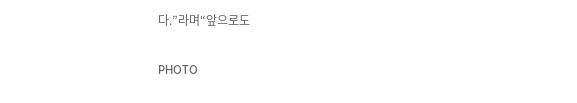다.”라며“앞으로도

PHOTO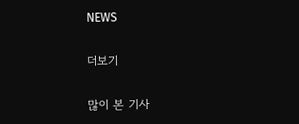NEWS

더보기

많이 본 기사